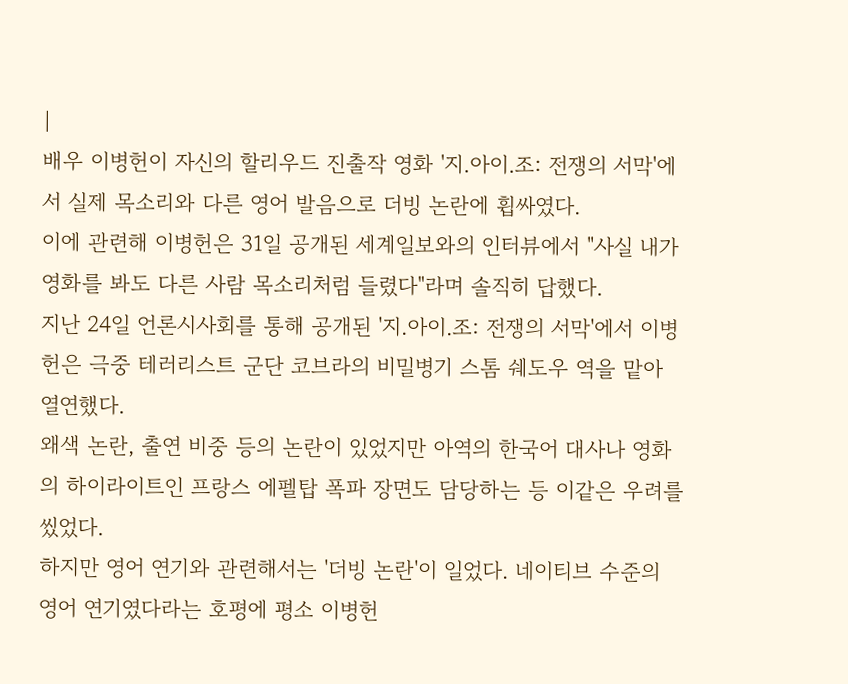|
배우 이병헌이 자신의 할리우드 진출작 영화 '지.아이.조: 전쟁의 서막'에서 실제 목소리와 다른 영어 발음으로 더빙 논란에 휩싸였다.
이에 관련해 이병헌은 31일 공개된 세계일보와의 인터뷰에서 "사실 내가 영화를 봐도 다른 사람 목소리처럼 들렸다"라며 솔직히 답했다.
지난 24일 언론시사회를 통해 공개된 '지.아이.조: 전쟁의 서막'에서 이병헌은 극중 테러리스트 군단 코브라의 비밀병기 스톰 쉐도우 역을 맡아 열연했다.
왜색 논란, 출연 비중 등의 논란이 있었지만 아역의 한국어 대사나 영화의 하이라이트인 프랑스 에펠탑 폭파 장면도 담당하는 등 이같은 우려를 씼었다.
하지만 영어 연기와 관련해서는 '더빙 논란'이 일었다. 네이티브 수준의 영어 연기였다라는 호평에 평소 이병헌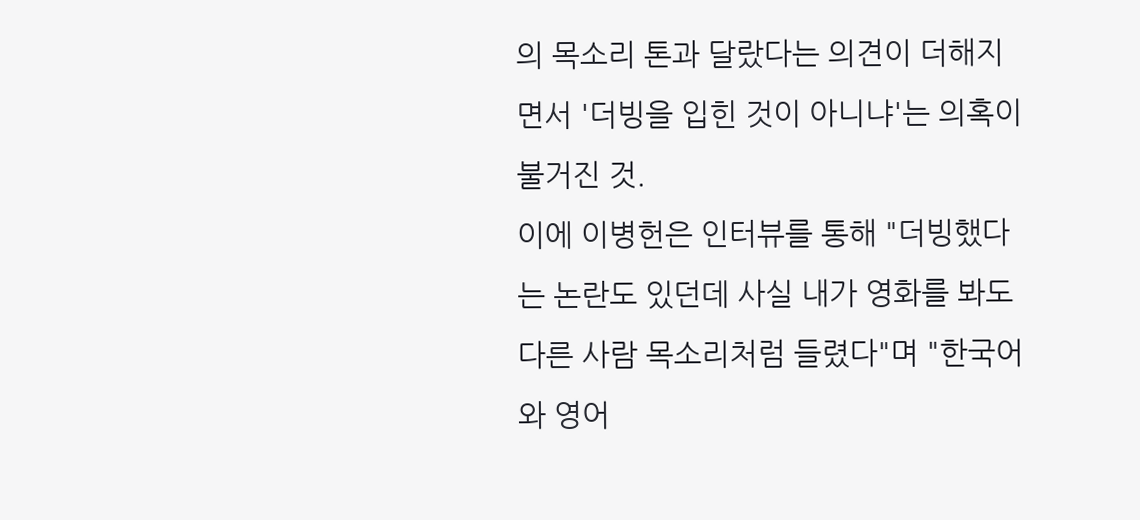의 목소리 톤과 달랐다는 의견이 더해지면서 '더빙을 입힌 것이 아니냐'는 의혹이 불거진 것.
이에 이병헌은 인터뷰를 통해 "더빙했다는 논란도 있던데 사실 내가 영화를 봐도 다른 사람 목소리처럼 들렸다"며 "한국어와 영어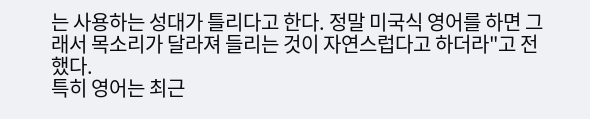는 사용하는 성대가 틀리다고 한다. 정말 미국식 영어를 하면 그래서 목소리가 달라져 들리는 것이 자연스럽다고 하더라"고 전했다.
특히 영어는 최근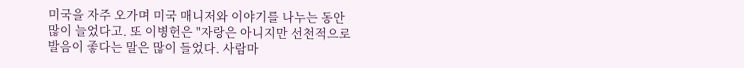미국을 자주 오가며 미국 매니저와 이야기를 나누는 동안 많이 늘었다고. 또 이병헌은 "자랑은 아니지만 선천적으로 발음이 좋다는 말은 많이 들었다. 사람마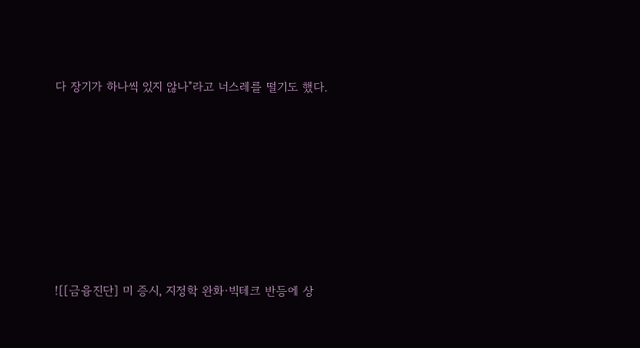다 장기가 하나씩 있지 않나"라고 너스레를 떨기도 했다.










![[금융진단] 미 증시, 지정학 완화·빅테크 반등에 상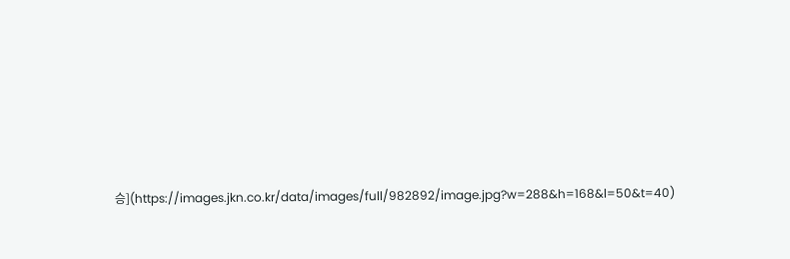승](https://images.jkn.co.kr/data/images/full/982892/image.jpg?w=288&h=168&l=50&t=40)